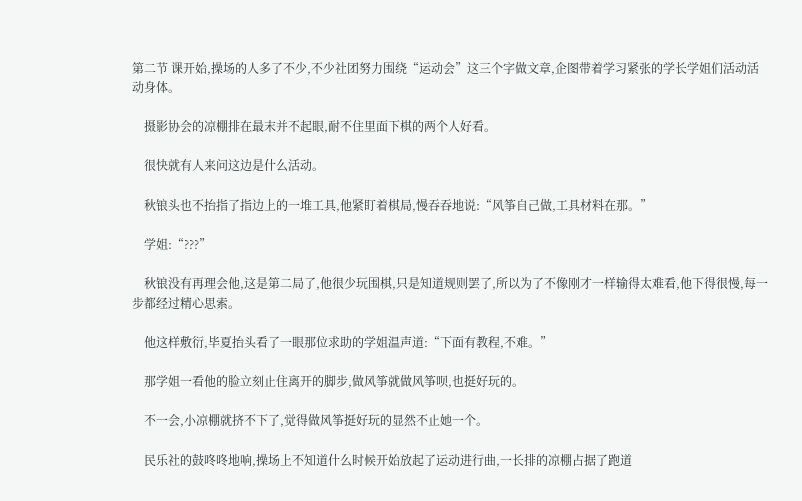第二节 课开始,操场的人多了不少,不少社团努力围绕“运动会”这三个字做文章,企图带着学习紧张的学长学姐们活动活动身体。

    摄影协会的凉棚排在最末并不起眼,耐不住里面下棋的两个人好看。

    很快就有人来问这边是什么活动。

    秋锒头也不抬指了指边上的一堆工具,他紧盯着棋局,慢吞吞地说:“风筝自己做,工具材料在那。”

    学姐:“???”

    秋锒没有再理会他,这是第二局了,他很少玩围棋,只是知道规则罢了,所以为了不像刚才一样输得太难看,他下得很慢,每一步都经过精心思索。

    他这样敷衍,毕夏抬头看了一眼那位求助的学姐温声道:“下面有教程,不难。”

    那学姐一看他的脸立刻止住离开的脚步,做风筝就做风筝呗,也挺好玩的。

    不一会,小凉棚就挤不下了,觉得做风筝挺好玩的显然不止她一个。

    民乐社的鼓咚咚地响,操场上不知道什么时候开始放起了运动进行曲,一长排的凉棚占据了跑道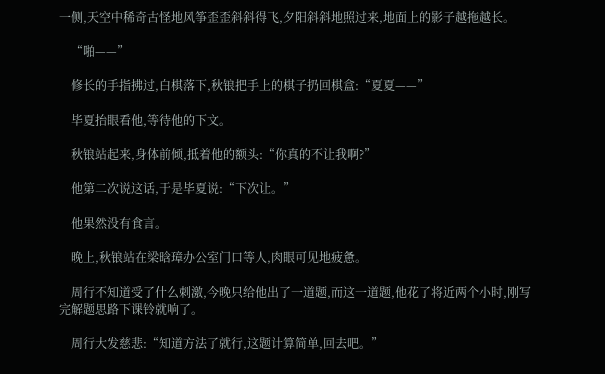一侧,天空中稀奇古怪地风筝歪歪斜斜得飞,夕阳斜斜地照过来,地面上的影子越拖越长。

    “啪——”

    修长的手指拂过,白棋落下,秋锒把手上的棋子扔回棋盒:“夏夏——”

    毕夏抬眼看他,等待他的下文。

    秋锒站起来,身体前倾,抵着他的额头:“你真的不让我啊?”

    他第二次说这话,于是毕夏说:“下次让。”

    他果然没有食言。

    晚上,秋锒站在梁晗璋办公室门口等人,肉眼可见地疲惫。

    周行不知道受了什么刺激,今晚只给他出了一道题,而这一道题,他花了将近两个小时,刚写完解题思路下课铃就响了。

    周行大发慈悲:“知道方法了就行,这题计算简单,回去吧。”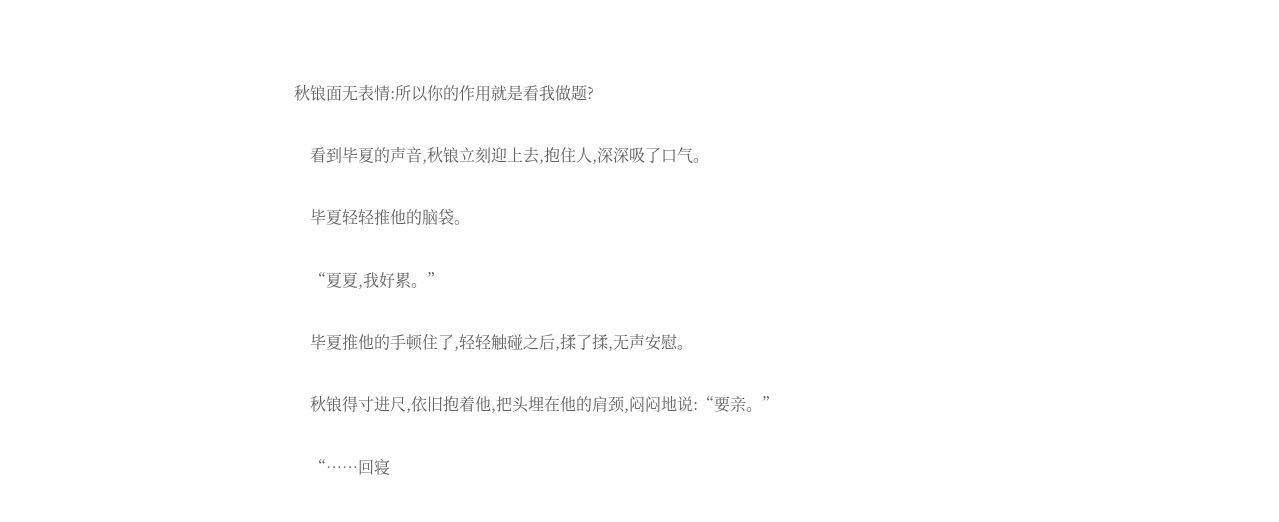秋锒面无表情:所以你的作用就是看我做题?

    看到毕夏的声音,秋锒立刻迎上去,抱住人,深深吸了口气。

    毕夏轻轻推他的脑袋。

    “夏夏,我好累。”

    毕夏推他的手顿住了,轻轻触碰之后,揉了揉,无声安慰。

    秋锒得寸进尺,依旧抱着他,把头埋在他的肩颈,闷闷地说:“要亲。”

    “……回寝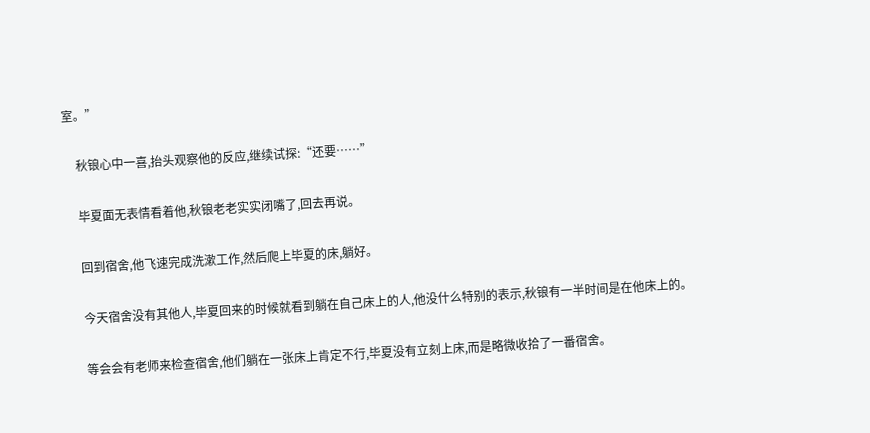室。”

    秋锒心中一喜,抬头观察他的反应,继续试探:“还要……”

    毕夏面无表情看着他,秋锒老老实实闭嘴了,回去再说。

    回到宿舍,他飞速完成洗漱工作,然后爬上毕夏的床,躺好。

    今天宿舍没有其他人,毕夏回来的时候就看到躺在自己床上的人,他没什么特别的表示,秋锒有一半时间是在他床上的。

    等会会有老师来检查宿舍,他们躺在一张床上肯定不行,毕夏没有立刻上床,而是略微收拾了一番宿舍。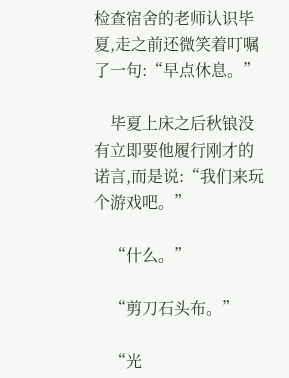检查宿舍的老师认识毕夏,走之前还微笑着叮嘱了一句:“早点休息。”

    毕夏上床之后秋锒没有立即要他履行刚才的诺言,而是说:“我们来玩个游戏吧。”

    “什么。”

    “剪刀石头布。”

    “光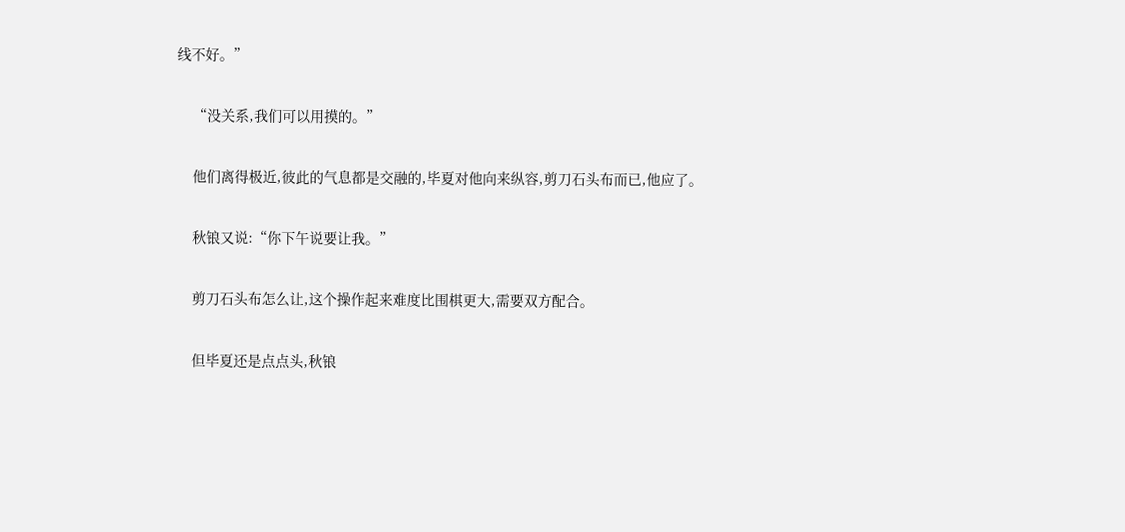线不好。”

    “没关系,我们可以用摸的。”

    他们离得极近,彼此的气息都是交融的,毕夏对他向来纵容,剪刀石头布而已,他应了。

    秋锒又说:“你下午说要让我。”

    剪刀石头布怎么让,这个操作起来难度比围棋更大,需要双方配合。

    但毕夏还是点点头,秋锒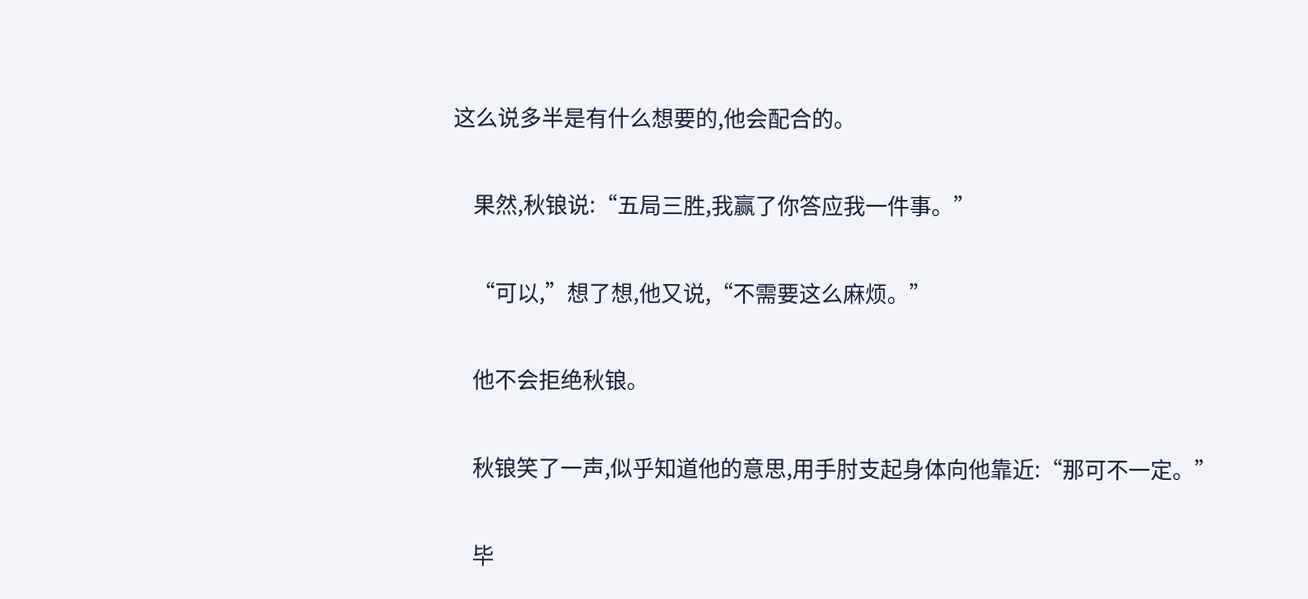这么说多半是有什么想要的,他会配合的。

    果然,秋锒说:“五局三胜,我赢了你答应我一件事。”

    “可以,”想了想,他又说,“不需要这么麻烦。”

    他不会拒绝秋锒。

    秋锒笑了一声,似乎知道他的意思,用手肘支起身体向他靠近:“那可不一定。”

    毕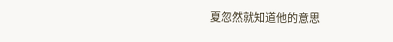夏忽然就知道他的意思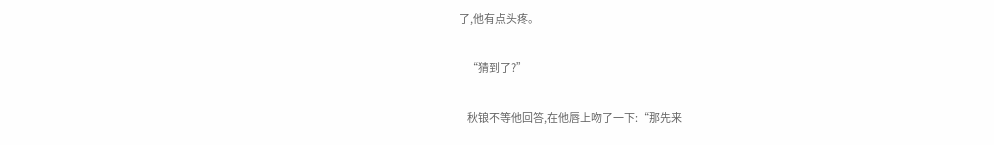了,他有点头疼。

    “猜到了?”

    秋锒不等他回答,在他唇上吻了一下:“那先来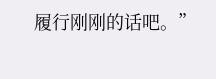履行刚刚的话吧。”